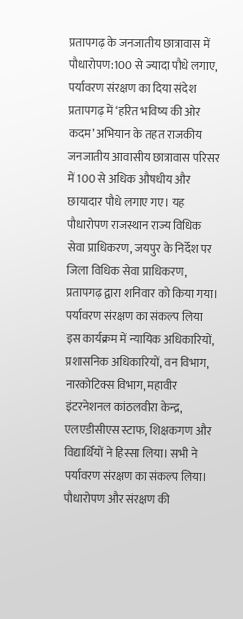प्रतापगढ़ के जनजातीय छात्रावास में पौधारोपण:100 से ज्यादा पौधे लगाए, पर्यावरण संरक्षण का दिया संदेश
प्रतापगढ़ में ‘हरित भविष्य की ओर कदम’ अभियान के तहत राजकीय जनजातीय आवासीय छात्रावास परिसर में 100 से अधिक औषधीय और छायादार पौधे लगाए गए। यह पौधारोपण राजस्थान राज्य विधिक सेवा प्राधिकरण, जयपुर के निर्देश पर जिला विधिक सेवा प्राधिकरण, प्रतापगढ़ द्वारा शनिवार को किया गया। पर्यावरण संरक्षण का संकल्प लिया इस कार्यक्रम में न्यायिक अधिकारियों, प्रशासनिक अधिकारियों, वन विभाग, नारकोटिक्स विभाग, महावीर इंटरनेशनल कांठलवीरा केन्द्र, एलएडीसीएस स्टाफ, शिक्षकगण और विद्यार्थियों ने हिस्सा लिया। सभी ने पर्यावरण संरक्षण का संकल्प लिया। पौधारोपण और संरक्षण की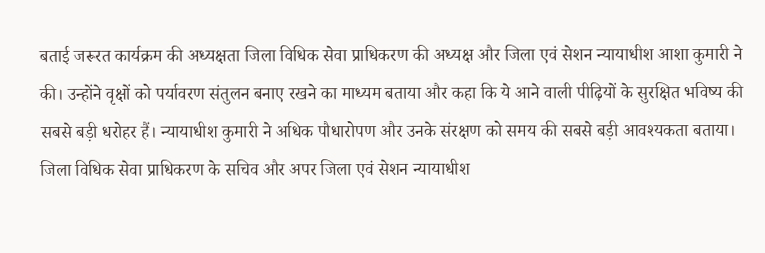बताई जरूरत कार्यक्रम की अध्यक्षता जिला विधिक सेवा प्राधिकरण की अध्यक्ष और जिला एवं सेशन न्यायाधीश आशा कुमारी ने की। उन्होंने वृक्षों को पर्यावरण संतुलन बनाए रखने का माध्यम बताया और कहा कि ये आने वाली पीढ़ियों के सुरक्षित भविष्य की सबसे बड़ी धरोहर हैं। न्यायाधीश कुमारी ने अधिक पौधारोपण और उनके संरक्षण को समय की सबसे बड़ी आवश्यकता बताया। जिला विधिक सेवा प्राधिकरण के सचिव और अपर जिला एवं सेशन न्यायाधीश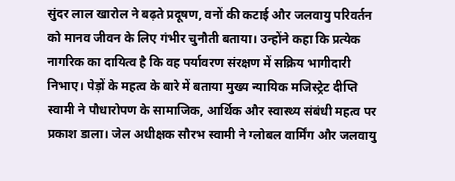सुंदर लाल खारोल ने बढ़ते प्रदूषण, वनों की कटाई और जलवायु परिवर्तन को मानव जीवन के लिए गंभीर चुनौती बताया। उन्होंने कहा कि प्रत्येक नागरिक का दायित्व है कि वह पर्यावरण संरक्षण में सक्रिय भागीदारी निभाए। पेड़ों के महत्व के बारे में बताया मुख्य न्यायिक मजिस्ट्रेट दीप्ति स्वामी ने पौधारोपण के सामाजिक, आर्थिक और स्वास्थ्य संबंधी महत्व पर प्रकाश डाला। जेल अधीक्षक सौरभ स्वामी ने ग्लोबल वार्मिंग और जलवायु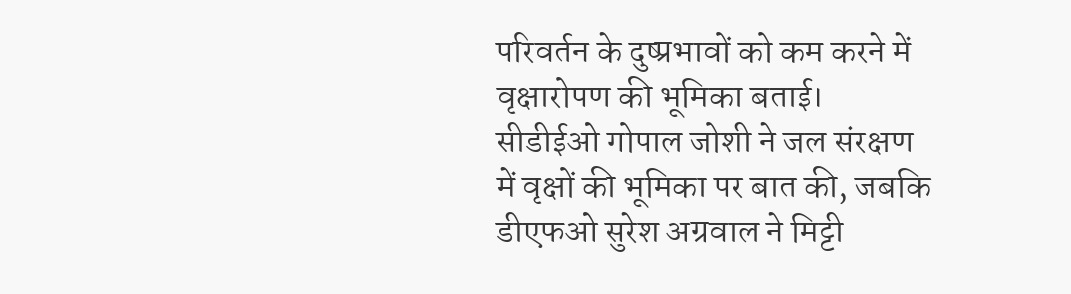परिवर्तन के दुष्प्रभावों को कम करने में वृक्षारोपण की भूमिका बताई। सीडीईओ गोपाल जोशी ने जल संरक्षण में वृक्षों की भूमिका पर बात की, जबकि डीएफओ सुरेश अग्रवाल ने मिट्टी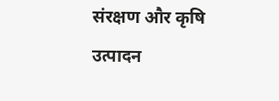संरक्षण और कृषि उत्पादन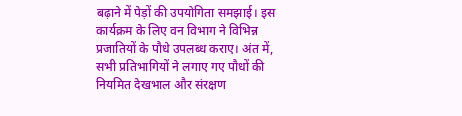बढ़ाने में पेड़ों की उपयोगिता समझाई। इस कार्यक्रम के लिए वन विभाग ने विभिन्न प्रजातियों के पौधे उपलब्ध कराए। अंत में, सभी प्रतिभागियों ने लगाए गए पौधों की नियमित देखभाल और संरक्षण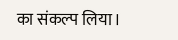का संकल्प लिया।